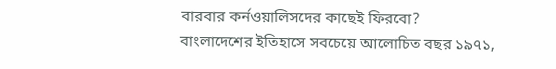বারবার কর্নওয়ালিসদের কাছেই ফিরবো?
বাংলাদেশের ইতিহাসে সবচেয়ে আলোচিত বছর ১৯৭১,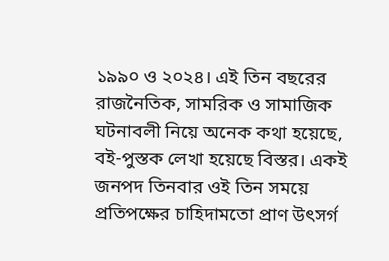১৯৯০ ও ২০২৪। এই তিন বছরের রাজনৈতিক, সামরিক ও সামাজিক ঘটনাবলী নিয়ে অনেক কথা হয়েছে, বই-পুস্তক লেখা হয়েছে বিস্তর। একই জনপদ তিনবার ওই তিন সময়ে প্রতিপক্ষের চাহিদামতো প্রাণ উৎসর্গ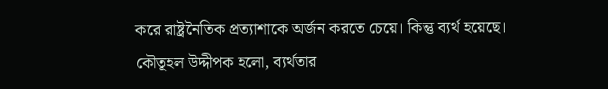করে রাষ্ট্রনৈতিক প্রত্যাশাকে অর্জন করতে চেয়ে। কিন্তু ব্যর্থ হয়েছে।
কৌতূহল উদ্দীপক হলো, ব্যর্থতার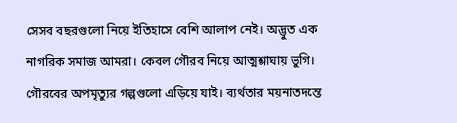সেসব বছরগুলো নিয়ে ইতিহাসে বেশি আলাপ নেই। অদ্ভুত এক নাগরিক সমাজ আমরা। কেবল গৌরব নিয়ে আত্মশ্লাঘায় ভুগি। গৌরবের অপমৃত্যুর গল্পগুলো এড়িয়ে যাই। ব্যর্থতার ময়নাতদন্তে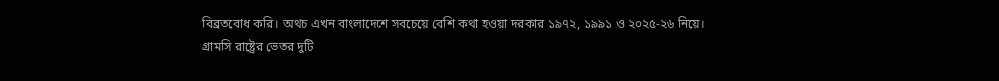বিব্রতবোধ করি। অথচ এখন বাংলাদেশে সবচেয়ে বেশি কথা হওয়া দরকার ১৯৭২, ১৯৯১ ও ২০২৫-২৬ নিয়ে।
গ্রামসি রাষ্ট্রের ভেতর দুটি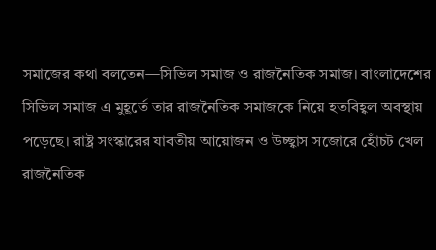সমাজের কথা বলতেন—সিভিল সমাজ ও রাজনৈতিক সমাজ। বাংলাদেশের সিভিল সমাজ এ মুহূর্তে তার রাজনৈতিক সমাজকে নিয়ে হতবিহ্বল অবস্থায় পড়েছে। রাষ্ট্র সংস্কারের যাবতীয় আয়োজন ও উচ্ছ্বাস সজোরে হোঁচট খেল রাজনৈতিক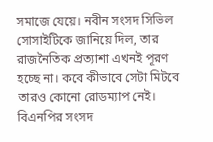সমাজে যেয়ে। নবীন সংসদ সিভিল সোসাইটিকে জানিয়ে দিল, তার রাজনৈতিক প্রত্যাশা এখনই পূরণ হচ্ছে না। কবে কীভাবে সেটা মিটবে তারও কোনো রোডম্যাপ নেই।
বিএনপির সংসদ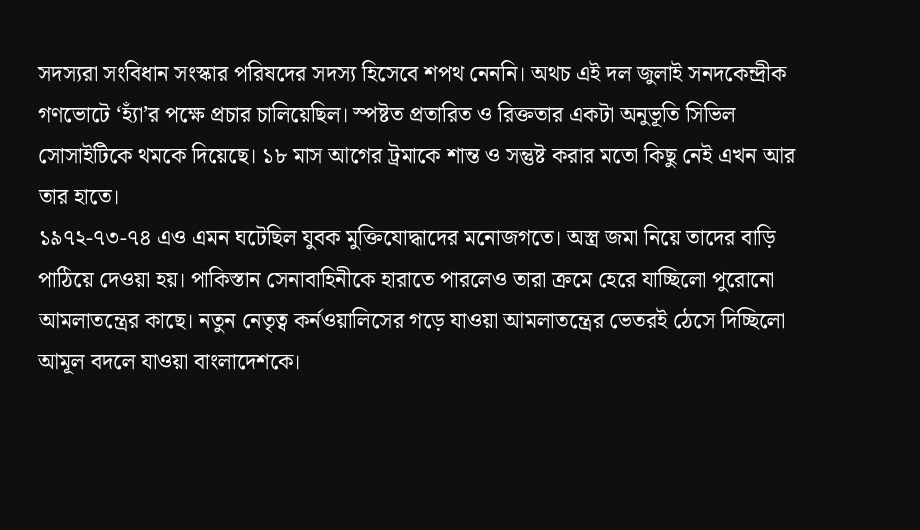সদস্যরা সংবিধান সংস্কার পরিষদের সদস্য হিসেবে শপথ নেননি। অথচ এই দল জুলাই সনদকেন্দ্রীক গণভোটে ‘হ্যাঁ’র পক্ষে প্রচার চালিয়েছিল। স্পষ্টত প্রতারিত ও রিক্ততার একটা অনুভূতি সিভিল সোসাইটিকে থমকে দিয়েছে। ১৮ মাস আগের ট্রমাকে শান্ত ও সন্তুষ্ট করার মতো কিছু নেই এখন আর তার হাতে।
১৯৭২-৭৩-৭৪ এও এমন ঘটেছিল যুবক মুক্তিযোদ্ধাদের মনোজগতে। অস্ত্র জমা নিয়ে তাদের বাড়ি পাঠিয়ে দেওয়া হয়। পাকিস্তান সেনাবাহিনীকে হারাতে পারলেও তারা ক্রমে হেরে যাচ্ছিলো পুরোনো আমলাতন্ত্রের কাছে। নতুন নেতৃত্ব কর্নওয়ালিসের গড়ে যাওয়া আমলাতন্ত্রের ভেতরই ঠেসে দিচ্ছিলো আমূল বদলে যাওয়া বাংলাদেশকে।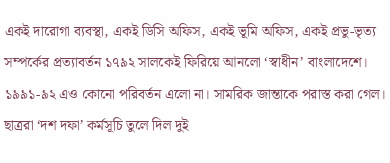একই দারোগা ব্যবস্থা, একই ডিসি অফিস, একই ভূমি অফিস, একই প্রভু-ভৃত্য সম্পর্কের প্রত্যাবর্তন ১৭৯২ সালকেই ফিরিয়ে আনলো ‘স্বাধীন’ বাংলাদেশে।
১৯৯১-৯২ এও কোনো পরিবর্তন এলো না। সামরিক জান্তাকে পরাস্ত করা গেল। ছাত্ররা ‘দশ দফা’ কর্মসূচি তুলে দিল দুই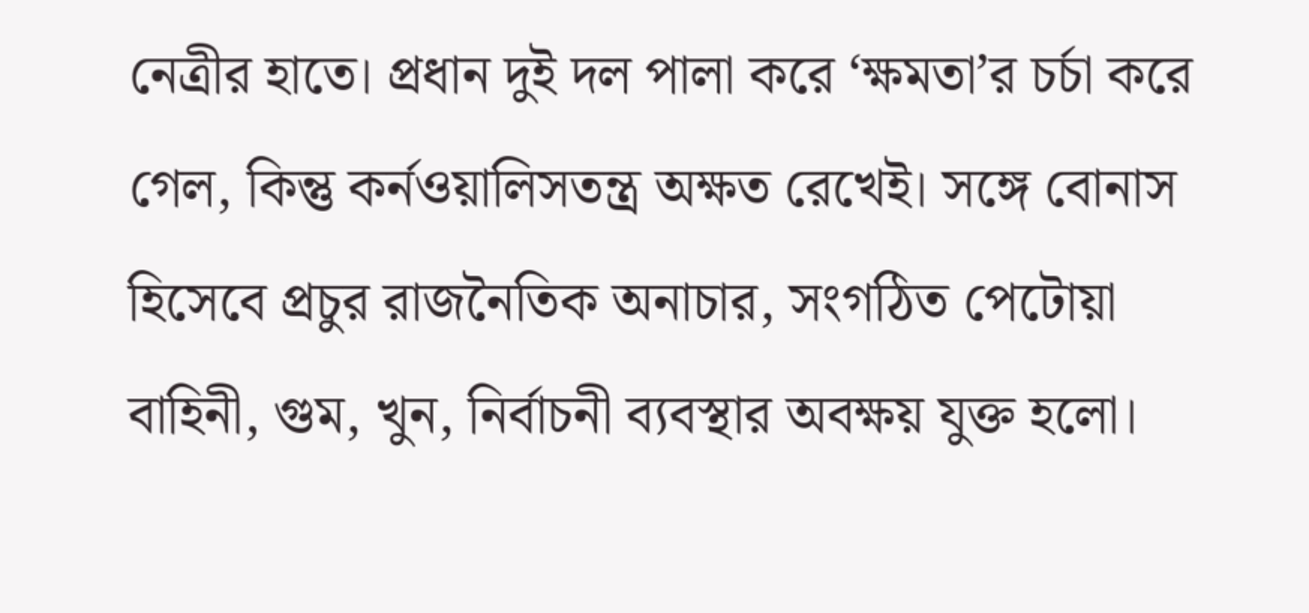নেত্রীর হাতে। প্রধান দুই দল পালা করে ‘ক্ষমতা’র চর্চা করে গেল, কিন্তু কর্নওয়ালিসতন্ত্র অক্ষত রেখেই। সঙ্গে বোনাস হিসেবে প্রচুর রাজনৈতিক অনাচার, সংগঠিত পেটোয়া বাহিনী, গুম, খুন, নির্বাচনী ব্যবস্থার অবক্ষয় যুক্ত হলো।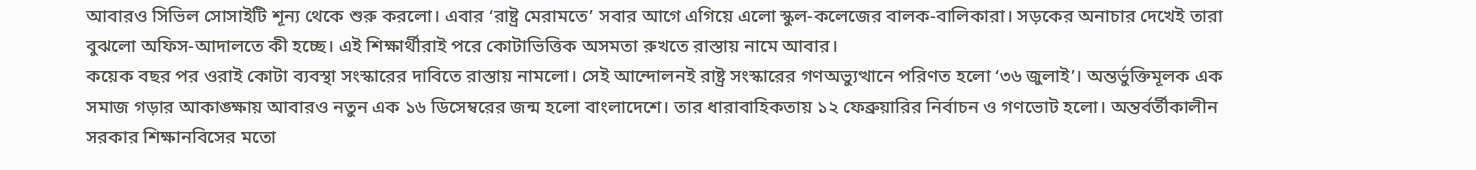আবারও সিভিল সোসাইটি শূন্য থেকে শুরু করলো। এবার ‘রাষ্ট্র মেরামতে’ সবার আগে এগিয়ে এলো স্কুল-কলেজের বালক-বালিকারা। সড়কের অনাচার দেখেই তারা বুঝলো অফিস-আদালতে কী হচ্ছে। এই শিক্ষার্থীরাই পরে কোটাভিত্তিক অসমতা রুখতে রাস্তায় নামে আবার।
কয়েক বছর পর ওরাই কোটা ব্যবস্থা সংস্কারের দাবিতে রাস্তায় নামলো। সেই আন্দোলনই রাষ্ট্র সংস্কারের গণঅভ্যুত্থানে পরিণত হলো ‘৩৬ জুলাই’। অন্তর্ভুক্তিমূলক এক সমাজ গড়ার আকাঙ্ক্ষায় আবারও নতুন এক ১৬ ডিসেম্বরের জন্ম হলো বাংলাদেশে। তার ধারাবাহিকতায় ১২ ফেব্রুয়ারির নির্বাচন ও গণভোট হলো। অন্তর্বর্তীকালীন সরকার শিক্ষানবিসের মতো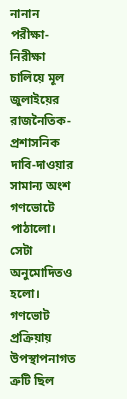নানান পরীক্ষা-নিরীক্ষা চালিয়ে মূল জুলাইয়ের রাজনৈতিক-প্রশাসনিক দাবি-দাওয়ার সামান্য অংশ গণভোটে পাঠালো। সেটা অনুমোদিতও হলো।
গণভোট প্রক্রিয়ায় উপস্থাপনাগত ত্রুটি ছিল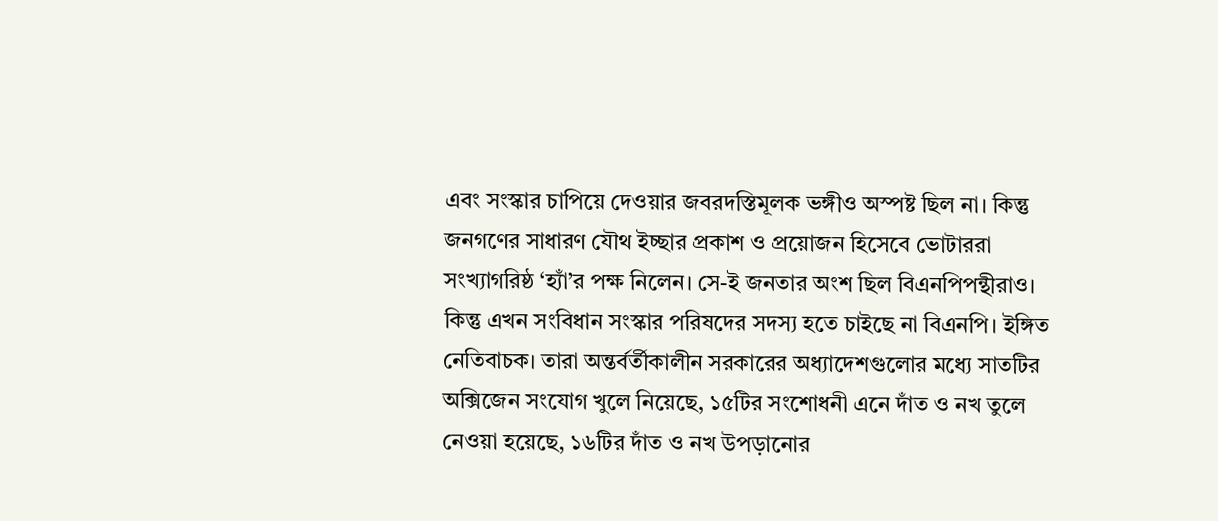এবং সংস্কার চাপিয়ে দেওয়ার জবরদস্তিমূলক ভঙ্গীও অস্পষ্ট ছিল না। কিন্তু জনগণের সাধারণ যৌথ ইচ্ছার প্রকাশ ও প্রয়োজন হিসেবে ভোটাররা সংখ্যাগরিষ্ঠ ‘হ্যাঁ’র পক্ষ নিলেন। সে-ই জনতার অংশ ছিল বিএনপিপন্থীরাও।
কিন্তু এখন সংবিধান সংস্কার পরিষদের সদস্য হতে চাইছে না বিএনপি। ইঙ্গিত নেতিবাচক। তারা অন্তর্বর্তীকালীন সরকারের অধ্যাদেশগুলোর মধ্যে সাতটির অক্সিজেন সংযোগ খুলে নিয়েছে, ১৫টির সংশোধনী এনে দাঁত ও নখ তুলে নেওয়া হয়েছে, ১৬টির দাঁত ও নখ উপড়ানোর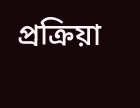প্রক্রিয়া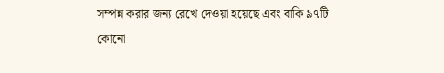সম্পন্ন করার জন্য রেখে দেওয়া হয়েছে এবং বাকি ৯৭টি কোনো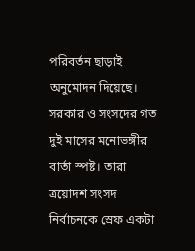পরিবর্তন ছাড়াই অনুমোদন দিয়েছে।
সরকার ও সংসদের গত দুই মাসের মনোভঙ্গীর বার্তা স্পষ্ট। তারা ত্রয়োদশ সংসদ নির্বাচনকে স্রেফ একটা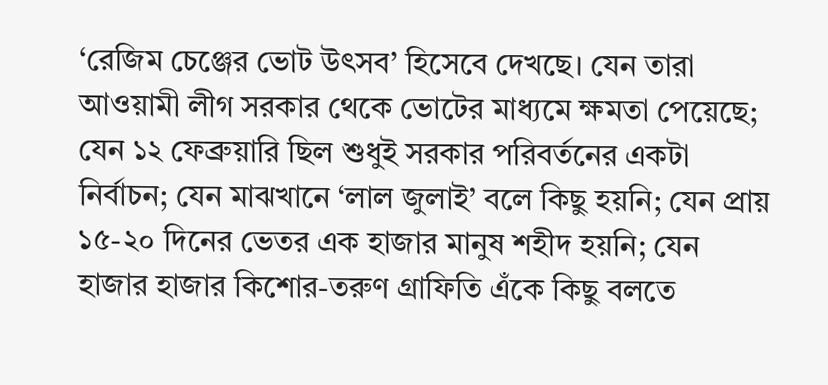‘রেজিম চেঞ্জের ভোট উৎসব’ হিসেবে দেখছে। যেন তারা আওয়ামী লীগ সরকার থেকে ভোটের মাধ্যমে ক্ষমতা পেয়েছে; যেন ১২ ফেব্রুয়ারি ছিল শুধুই সরকার পরিবর্তনের একটা নির্বাচন; যেন মাঝখানে ‘লাল জুলাই’ বলে কিছু হয়নি; যেন প্রায় ১৫-২০ দিনের ভেতর এক হাজার মানুষ শহীদ হয়নি; যেন হাজার হাজার কিশোর-তরুণ গ্রাফিতি এঁকে কিছু বলতে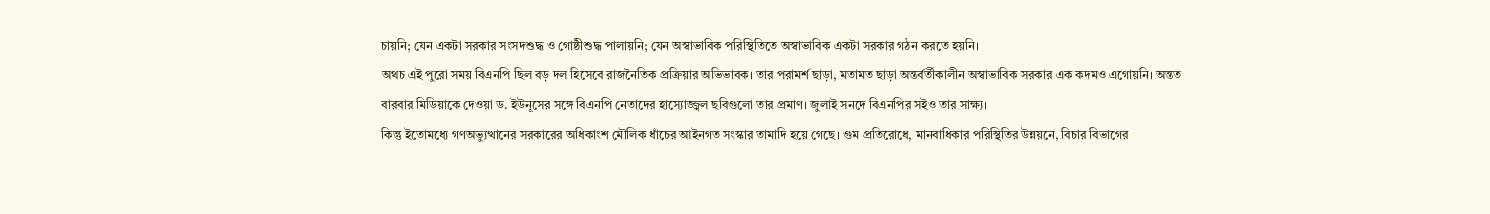চায়নি; যেন একটা সরকার সংসদশুদ্ধ ও গোষ্ঠীশুদ্ধ পালায়নি; যেন অস্বাভাবিক পরিস্থিতিতে অস্বাভাবিক একটা সরকার গঠন করতে হয়নি।
অথচ এই পুরো সময় বিএনপি ছিল বড় দল হিসেবে রাজনৈতিক প্রক্রিয়ার অভিভাবক। তার পরামর্শ ছাড়া, মতামত ছাড়া অন্তর্বর্তীকালীন অস্বাভাবিক সরকার এক কদমও এগোয়নি। অন্তত বারবার মিডিয়াকে দেওয়া ড. ইউনূসের সঙ্গে বিএনপি নেতাদের হাস্যোজ্জ্বল ছবিগুলো তার প্রমাণ। জুলাই সনদে বিএনপির সইও তার সাক্ষ্য।
কিন্তু ইতোমধ্যে গণঅভ্যুত্থানের সরকারের অধিকাংশ মৌলিক ধাঁচের আইনগত সংস্কার তামাদি হয়ে গেছে। গুম প্রতিরোধে, মানবাধিকার পরিস্থিতির উন্নয়নে, বিচার বিভাগের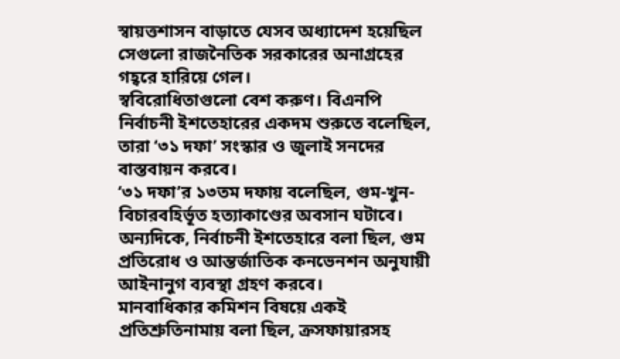স্বায়ত্তশাসন বাড়াতে যেসব অধ্যাদেশ হয়েছিল সেগুলো রাজনৈতিক সরকারের অনাগ্রহের গহ্বরে হারিয়ে গেল।
স্ববিরোধিতাগুলো বেশ করুণ। বিএনপি নির্বাচনী ইশতেহারের একদম শুরুতে বলেছিল, তারা ‘৩১ দফা’ সংস্কার ও জুলাই সনদের বাস্তবায়ন করবে।
‘৩১ দফা’র ১৩তম দফায় বলেছিল, গুম-খুন-বিচারবহির্ভূত হত্যাকাণ্ডের অবসান ঘটাবে। অন্যদিকে, নির্বাচনী ইশতেহারে বলা ছিল, গুম প্রতিরোধ ও আন্তর্জাতিক কনভেনশন অনুযায়ী আইনানুগ ব্যবস্থা গ্রহণ করবে।
মানবাধিকার কমিশন বিষয়ে একই প্রতিশ্রুতিনামায় বলা ছিল, ক্রসফায়ারসহ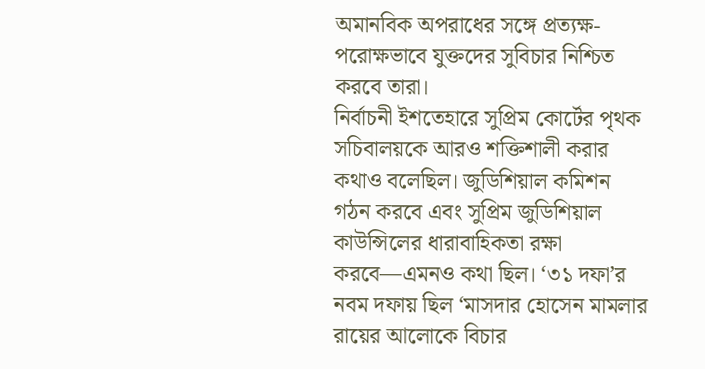অমানবিক অপরাধের সঙ্গে প্রত্যক্ষ-পরোক্ষভাবে যুক্তদের সুবিচার নিশ্চিত করবে তারা।
নির্বাচনী ইশতেহারে সুপ্রিম কোর্টের পৃথক সচিবালয়কে আরও শক্তিশালী করার কথাও বলেছিল। জুডিশিয়াল কমিশন গঠন করবে এবং সুপ্রিম জুডিশিয়াল কাউন্সিলের ধারাবাহিকতা রক্ষা করবে—এমনও কথা ছিল। ‘৩১ দফা’র নবম দফায় ছিল ‘মাসদার হোসেন মামলার রায়ের আলোকে বিচার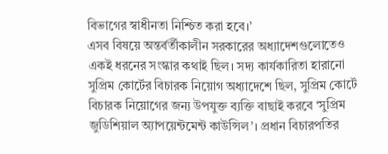বিভাগের স্বাধীনতা নিশ্চিত করা হবে।’
এসব বিষয়ে অন্তর্বর্তীকালীন সরকারের অধ্যাদেশগুলোতেও একই ধরনের সংস্কার কথাই ছিল। সদ্য কার্যকারিতা হারানো সুপ্রিম কোর্টের বিচারক নিয়োগ অধ্যাদেশে ছিল, সুপ্রিম কোর্টে বিচারক নিয়োগের জন্য উপযুক্ত ব্যক্তি বাছাই করবে ‘সুপ্রিম জুডিশিয়াল অ্যাপয়েন্টমেন্ট কাউন্সিল’। প্রধান বিচারপতির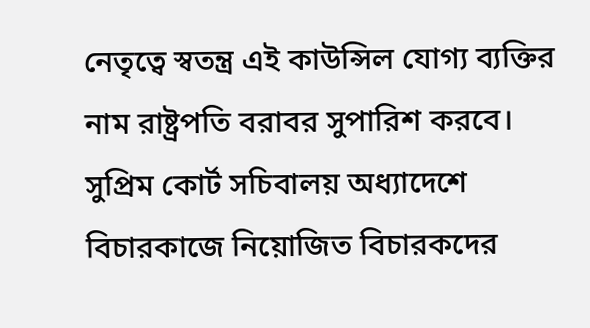নেতৃত্বে স্বতন্ত্র এই কাউন্সিল যোগ্য ব্যক্তির নাম রাষ্ট্রপতি বরাবর সুপারিশ করবে। সুপ্রিম কোর্ট সচিবালয় অধ্যাদেশে বিচারকাজে নিয়োজিত বিচারকদের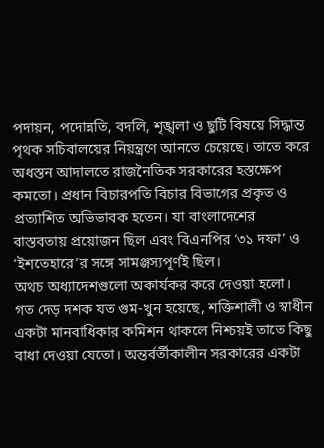পদায়ন, পদোন্নতি, বদলি, শৃঙ্খলা ও ছুটি বিষয়ে সিদ্ধান্ত পৃথক সচিবালয়ের নিয়ন্ত্রণে আনতে চেয়েছে। তাতে করে অধস্তন আদালতে রাজনৈতিক সরকারের হস্তক্ষেপ কমতো। প্রধান বিচারপতি বিচার বিভাগের প্রকৃত ও প্রত্যাশিত অভিভাবক হতেন। যা বাংলাদেশের বাস্তবতায় প্রয়োজন ছিল এবং বিএনপির ‘৩১ দফা’ ও ‘ইশতেহারে’র সঙ্গে সামঞ্জস্যপূর্ণই ছিল।
অথচ অধ্যাদেশগুলো অকার্যকর করে দেওয়া হলো।
গত দেড় দশক যত গুম-খুন হয়েছে, শক্তিশালী ও স্বাধীন একটা মানবাধিকার কমিশন থাকলে নিশ্চয়ই তাতে কিছু বাধা দেওয়া যেতো। অন্তর্বর্তীকালীন সরকারের একটা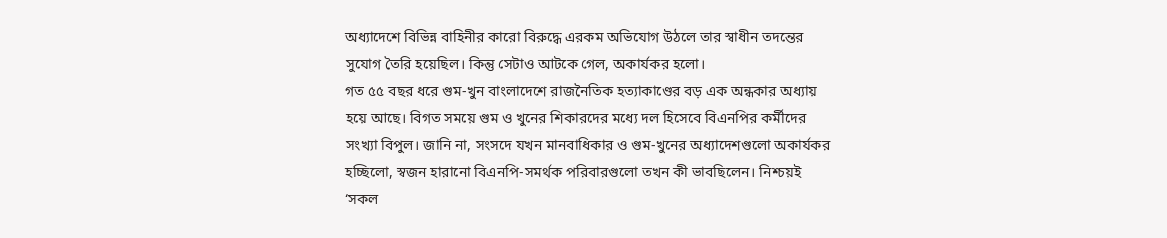অধ্যাদেশে বিভিন্ন বাহিনীর কারো বিরুদ্ধে এরকম অভিযোগ উঠলে তার স্বাধীন তদন্তের সুযোগ তৈরি হয়েছিল। কিন্তু সেটাও আটকে গেল, অকার্যকর হলো।
গত ৫৫ বছর ধরে গুম-খুন বাংলাদেশে রাজনৈতিক হত্যাকাণ্ডের বড় এক অন্ধকার অধ্যায় হয়ে আছে। বিগত সময়ে গুম ও খুনের শিকারদের মধ্যে দল হিসেবে বিএনপির কর্মীদের সংখ্যা বিপুল। জানি না, সংসদে যখন মানবাধিকার ও গুম-খুনের অধ্যাদেশগুলো অকার্যকর হচ্ছিলো, স্বজন হারানো বিএনপি-সমর্থক পরিবারগুলো তখন কী ভাবছিলেন। নিশ্চয়ই ‘সকল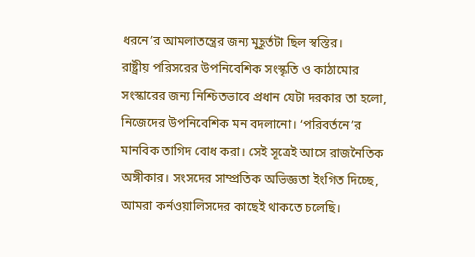ধরনে’র আমলাতন্ত্রের জন্য মুহূর্তটা ছিল স্বস্তির।
রাষ্ট্রীয় পরিসরের উপনিবেশিক সংস্কৃতি ও কাঠামোর সংস্কারের জন্য নিশ্চিতভাবে প্রধান যেটা দরকার তা হলো, নিজেদের উপনিবেশিক মন বদলানো। ‘পরিবর্তনে’র মানবিক তাগিদ বোধ করা। সেই সূত্রেই আসে রাজনৈতিক অঙ্গীকার। সংসদের সাম্প্রতিক অভিজ্ঞতা ইংগিত দিচ্ছে, আমরা কর্নওয়ালিসদের কাছেই থাকতে চলেছি।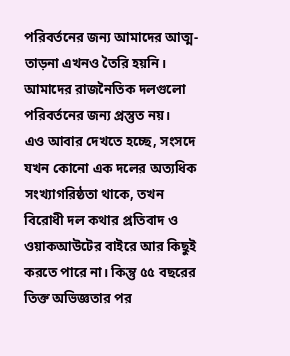পরিবর্তনের জন্য আমাদের আত্ম-তাড়না এখনও তৈরি হয়নি। আমাদের রাজনৈতিক দলগুলো পরিবর্তনের জন্য প্রস্তুত নয়।
এও আবার দেখতে হচ্ছে, সংসদে যখন কোনো এক দলের অত্যধিক সংখ্যাগরিষ্ঠতা থাকে, তখন বিরোধী দল কথার প্রতিবাদ ও ওয়াকআউটের বাইরে আর কিছুই করতে পারে না। কিন্তু ৫৫ বছরের তিক্ত অভিজ্ঞতার পর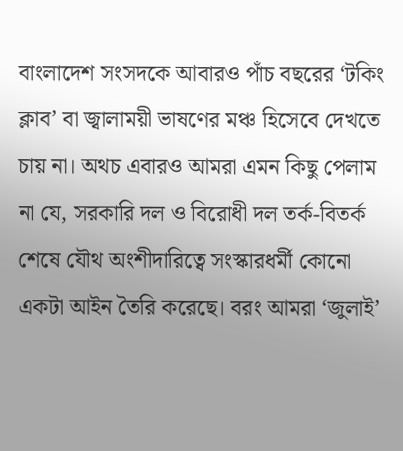বাংলাদেশ সংসদকে আবারও পাঁচ বছরের ‘টকিং ক্লাব’ বা জ্বালাময়ী ভাষণের মঞ্চ হিসেবে দেখতে চায় না। অথচ এবারও আমরা এমন কিছু পেলাম না যে, সরকারি দল ও বিরোধী দল তর্ক-বিতর্ক শেষে যৌথ অংশীদারিত্বে সংস্কারধর্মী কোনো একটা আইন তৈরি করেছে। বরং আমরা ‘জুলাই’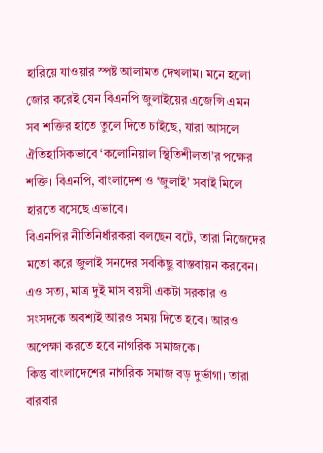হারিয়ে যাওয়ার স্পষ্ট আলামত দেখলাম। মনে হলো জোর করেই যেন বিএনপি জুলাইয়ের এজেন্সি এমন সব শক্তির হাতে তুলে দিতে চাইছে, যারা আসলে ঐতিহাসিকভাবে ‘কলোনিয়াল স্থিতিশীলতা’র পক্ষের শক্তি। বিএনপি, বাংলাদেশ ও ‘জুলাই’ সবাই মিলে হারতে বসেছে এভাবে।
বিএনপির নীতিনির্ধারকরা বলছেন বটে, তারা নিজেদের মতো করে জুলাই সনদের সবকিছু বাস্তবায়ন করবেন। এও সত্য, মাত্র দুই মাস বয়সী একটা সরকার ও সংসদকে অবশ্যই আরও সময় দিতে হবে। আরও অপেক্ষা করতে হবে নাগরিক সমাজকে।
কিন্তু বাংলাদেশের নাগরিক সমাজ বড় দুর্ভাগা। তারা বারবার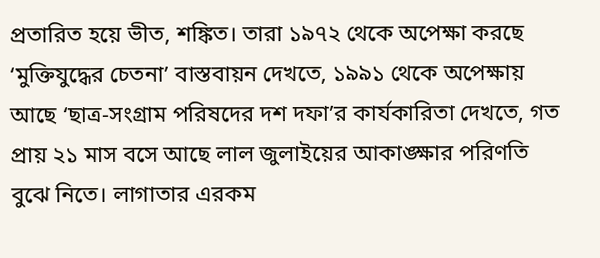প্রতারিত হয়ে ভীত, শঙ্কিত। তারা ১৯৭২ থেকে অপেক্ষা করছে ‘মুক্তিযুদ্ধের চেতনা’ বাস্তবায়ন দেখতে, ১৯৯১ থেকে অপেক্ষায় আছে ‘ছাত্র-সংগ্রাম পরিষদের দশ দফা’র কার্যকারিতা দেখতে, গত প্রায় ২১ মাস বসে আছে লাল জুলাইয়ের আকাঙ্ক্ষার পরিণতি বুঝে নিতে। লাগাতার এরকম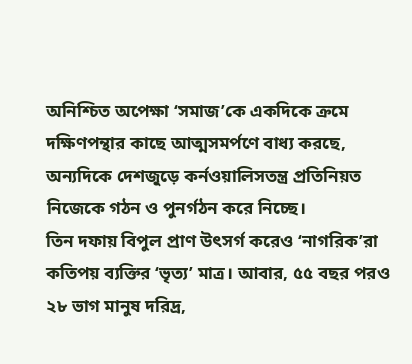অনিশ্চিত অপেক্ষা ‘সমাজ’কে একদিকে ক্রমে দক্ষিণপন্থার কাছে আত্মসমর্পণে বাধ্য করছে, অন্যদিকে দেশজুড়ে কর্নওয়ালিসতন্ত্র প্রতিনিয়ত নিজেকে গঠন ও পুনর্গঠন করে নিচ্ছে।
তিন দফায় বিপুল প্রাণ উৎসর্গ করেও ‘নাগরিক’রা কতিপয় ব্যক্তির ‘ভৃত্য’ মাত্র। আবার, ৫৫ বছর পরও ২৮ ভাগ মানুষ দরিদ্র,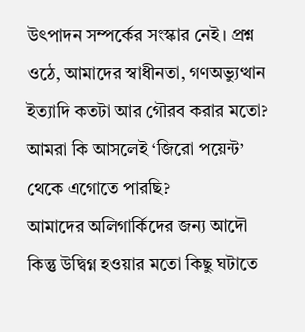উৎপাদন সম্পর্কের সংস্কার নেই। প্রশ্ন ওঠে, আমাদের স্বাধীনতা, গণঅভ্যুত্থান ইত্যাদি কতটা আর গৌরব করার মতো? আমরা কি আসলেই ‘জিরো পয়েন্ট’ থেকে এগোতে পারছি?
আমাদের অলিগার্কিদের জন্য আদৌ কিন্তু উদ্বিগ্ন হওয়ার মতো কিছু ঘটাতে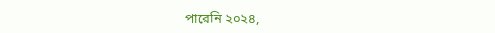পারেনি ২০২৪,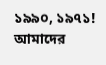১৯৯০, ১৯৭১! আমাদের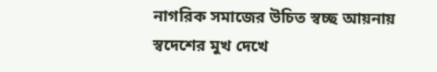নাগরিক সমাজের উচিত স্বচ্ছ আয়নায় স্বদেশের মুখ দেখে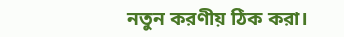নতুন করণীয় ঠিক করা।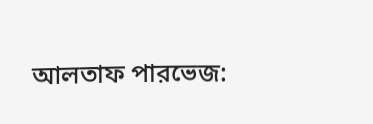আলতাফ পারভেজ: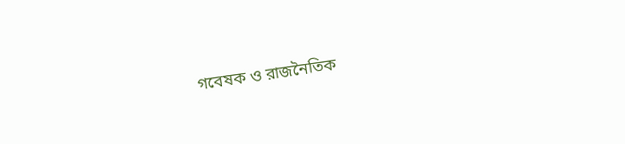গবেষক ও রাজনৈতিক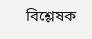বিশ্লেষক